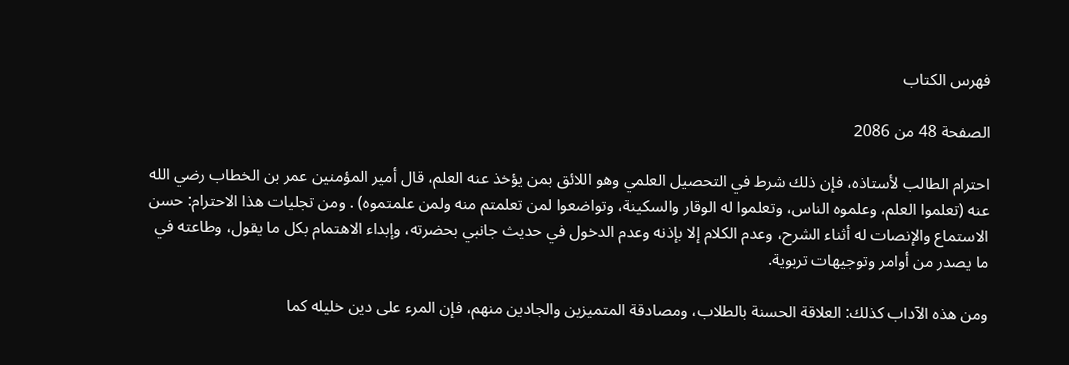فهرس الكتاب

الصفحة 48 من 2086

احترام الطالب لأستاذه، فإن ذلك شرط في التحصيل العلمي وهو اللائق بمن يؤخذ عنه العلم، قال أمير المؤمنين عمر بن الخطاب رضي الله عنه (تعلموا العلم، وعلموه الناس، وتعلموا له الوقار والسكينة، وتواضعوا لمن تعلمتم منه ولمن علمتموه) . ومن تجليات هذا الاحترام: حسن الاستماع والإنصات له أثناء الشرح، وعدم الكلام إلا بإذنه وعدم الدخول في حديث جانبي بحضرته، وإبداء الاهتمام بكل ما يقول، وطاعته في ما يصدر من أوامر وتوجيهات تربوية.

ومن هذه الآداب كذلك: العلاقة الحسنة بالطلاب، ومصادقة المتميزين والجادين منهم، فإن المرء على دين خليله كما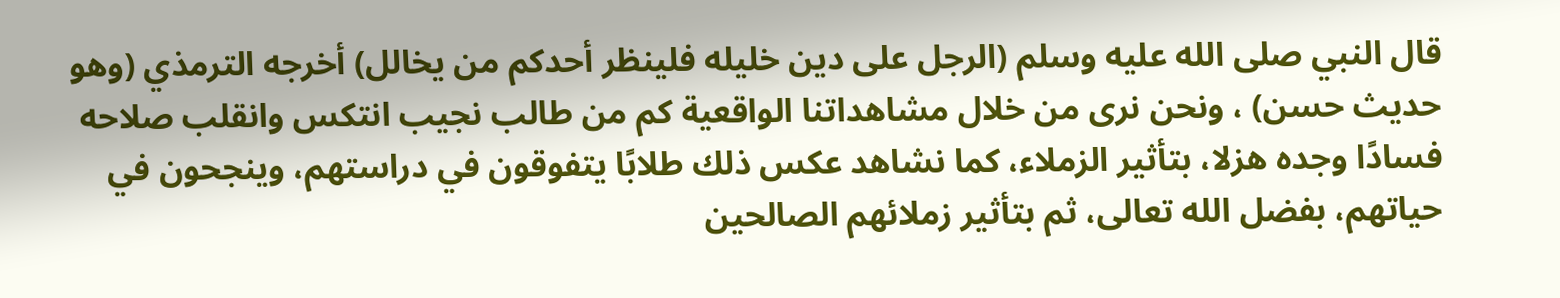قال النبي صلى الله عليه وسلم (الرجل على دين خليله فلينظر أحدكم من يخالل) أخرجه الترمذي (وهو حديث حسن) ، ونحن نرى من خلال مشاهداتنا الواقعية كم من طالب نجيب انتكس وانقلب صلاحه فسادًا وجده هزلا، بتأثير الزملاء، كما نشاهد عكس ذلك طلابًا يتفوقون في دراستهم، وينجحون في حياتهم، بفضل الله تعالى، ثم بتأثير زملائهم الصالحين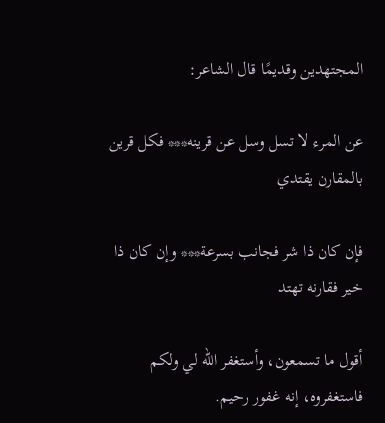المجتهدين وقديمًا قال الشاعر:

عن المرء لا تسل وسل عن قرينه*** فكل قرين بالمقارن يقتدي

فإن كان ذا شر فجانب بسرعة*** وإن كان ذا خير فقارنه تهتد

أقول ما تسمعون، وأستغفر الله لي ولكم فاستغفروه، إنه غفور رحيم.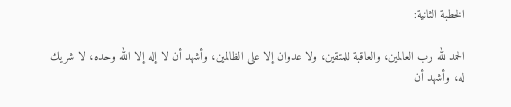الخطبة الثانية:

الحمد لله رب العالمين، والعاقبة للمتقين، ولا عدوان إلا على الظالمين، وأشهد أن لا إله إلا الله وحده، لا شريك له، وأشهد أن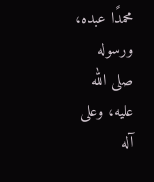محمدًا عبده، ورسوله صلى الله عليه، وعلى آله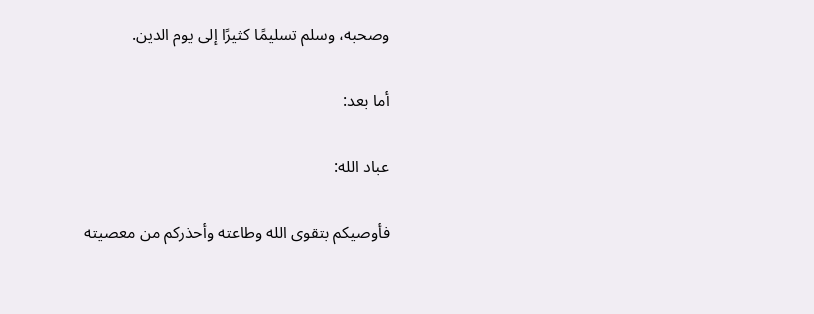وصحبه، وسلم تسليمًا كثيرًا إلى يوم الدين.

أما بعد:

عباد الله:

فأوصيكم بتقوى الله وطاعته وأحذركم من معصيته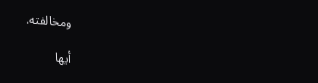ومخالفته.

أيها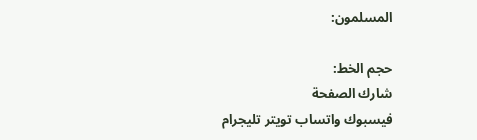المسلمون:

حجم الخط:
شارك الصفحة
فيسبوك واتساب تويتر تليجرام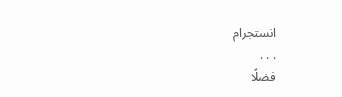انستجرام
. . .
فضلًا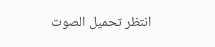انتظر تحميل الصوت